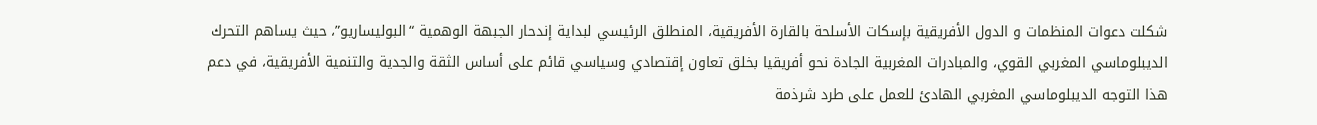شكلت دعوات المنظمات و الدول الأفريقية بإسكات الأسلحة بالقارة الأفريقية، المنطلق الرئيسي لبداية إندحار الجبهة الوهمية “البوليساريو”، حيث يساهم التحرك الديبلوماسي المغربي القوي، والمبادرات المغربية الجادة نحو أفريقيا بخلق تعاون إقتصادي وسياسي قائم على أساس الثقة والجدية والتنمية الأفريقية، في دعم هذا التوجه الديبلوماسي المغربي الهادئ للعمل على طرد شرذمة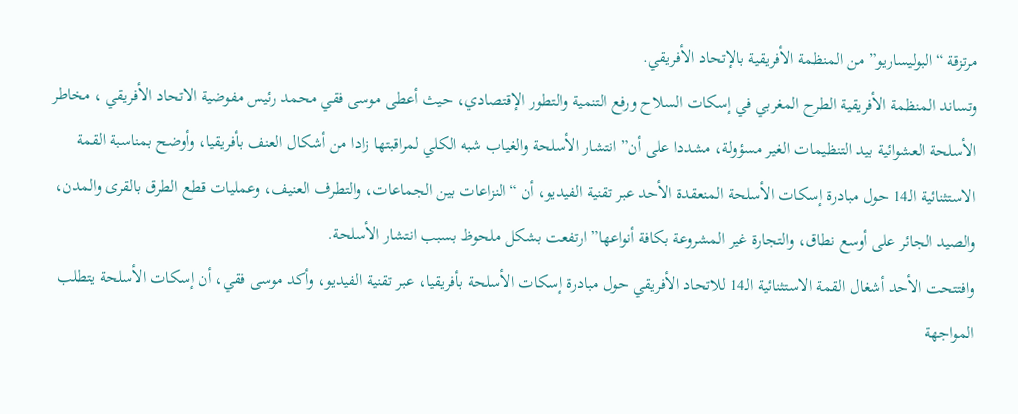مرتزقة “البوليساريو” من المنظمة الأفريقية بالإتحاد الأفريقي.
وتساند المنظمة الأفريقية الطرح المغربي في إسكات السلاح ورفع التنمية والتطور الإقتصادي، حيث أعطى موسى فقي محمد رئيس مفوضية الاتحاد الأفريقي ، مخاطر الأسلحة العشوائية بيد التنظيمات الغير مسؤولة، مشددا على أن” انتشار الأسلحة والغياب شبه الكلي لمراقبتها زادا من أشكال العنف بأفريقيا، وأوضح بمناسبة القمة الاستثنائية الـ14 حول مبادرة إسكات الأسلحة المنعقدة الأحد عبر تقنية الفيديو، أن “النزاعات بين الجماعات، والتطرف العنيف، وعمليات قطع الطرق بالقرى والمدن، والصيد الجائر على أوسع نطاق، والتجارة غير المشروعة بكافة أنواعها” ارتفعت بشكل ملحوظ بسبب انتشار الأسلحة.
وافتتحت الأحد أشغال القمة الاستثنائية الـ14 للاتحاد الأفريقي حول مبادرة إسكات الأسلحة بأفريقيا، عبر تقنية الفيديو، وأكد موسى فقي، أن إسكات الأسلحة يتطلب المواجهة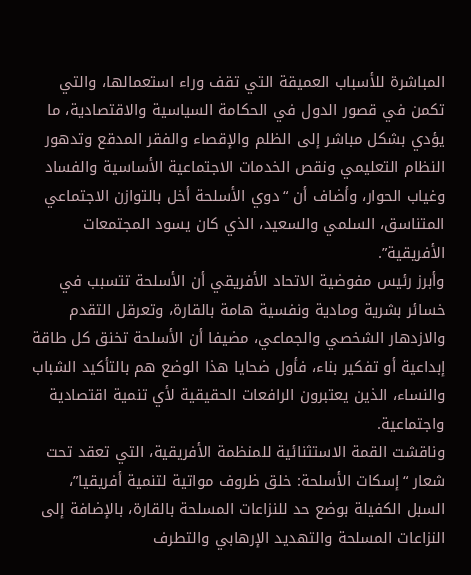المباشرة للأسباب العميقة التي تقف وراء استعمالها، والتي تكمن في قصور الدول في الحكامة السياسية والاقتصادية، ما يؤدي بشكل مباشر إلى الظلم والإقصاء والفقر المدقع وتدهور النظام التعليمي ونقص الخدمات الاجتماعية الأساسية والفساد وغياب الحوار، وأضاف أن “دوي الأسلحة أخل بالتوازن الاجتماعي المتناسق، السلمي والسعيد، الذي كان يسود المجتمعات الأفريقية”.
وأبرز رئيس مفوضية الاتحاد الأفريقي أن الأسلحة تتسبب في خسائر بشرية ومادية ونفسية هامة بالقارة، وتعرقل التقدم والازدهار الشخصي والجماعي، مضيفا أن الأسلحة تخنق كل طاقة إبداعية أو تفكير بناء، فأول ضحايا هذا الوضع هم بالتأكيد الشباب والنساء، الذين يعتبرون الرافعات الحقيقية لأي تنمية اقتصادية واجتماعية.
وناقشت القمة الاستثنائية للمنظمة الأفريقية، التي تعقد تحت شعار “إسكات الأسلحة: خلق ظروف مواتية لتنمية أفريقيا”، السبل الكفيلة بوضع حد للنزاعات المسلحة بالقارة، بالإضافة إلى النزاعات المسلحة والتهديد الإرهابي والتطرف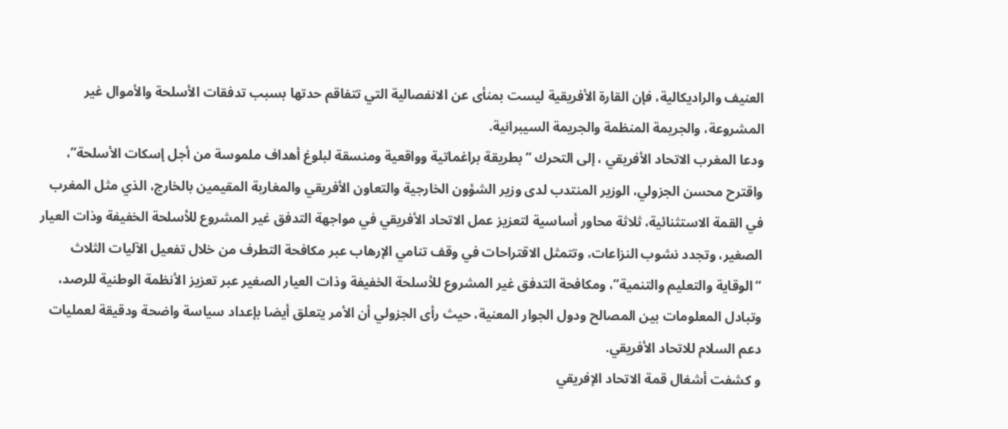العنيف والراديكالية، فإن القارة الأفريقية ليست بمنأى عن الانفصالية التي تتفاقم حدتها بسبب تدفقات الأسلحة والأموال غير المشروعة، والجريمة المنظمة والجريمة السيبرانية.
ودعا المغرب الاتحاد الأفريقي ، إلى التحرك “بطريقة براغماتية وواقعية ومنسقة لبلوغ أهداف ملموسة من أجل إسكات الأسلحة”، واقترح محسن الجزولي، الوزير المنتدب لدى وزير الشؤون الخارجية والتعاون الأفريقي والمغاربة المقيمين بالخارج، الذي مثل المغرب في القمة الاستثنائية، ثلاثة محاور أساسية لتعزيز عمل الاتحاد الأفريقي في مواجهة التدفق غير المشروع للأسلحة الخفيفة وذات العيار الصغير، وتجدد نشوب النزاعات، وتتمثل الاقتراحات في وقف تنامي الإرهاب عبر مكافحة التطرف من خلال تفعيل الآليات الثلاث “الوقاية والتعليم والتنمية”، ومكافحة التدفق غير المشروع للأسلحة الخفيفة وذات العيار الصغير عبر تعزيز الأنظمة الوطنية للرصد، وتبادل المعلومات بين المصالح ودول الجوار المعنية، حيث رأى الجزولي أن الأمر يتعلق أيضا بإعداد سياسة واضحة ودقيقة لعمليات دعم السلام للاتحاد الأفريقي.
و كشفت أشغال قمة الاتحاد الإفريقي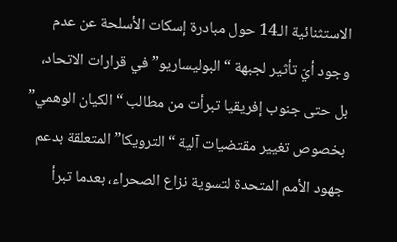الاستثنائية الـ14 حول مبادرة إسكات الأسلحة عن عدم وجود أيّ تأثير لجبهة “البوليساريو” في قرارات الاتحاد، بل حتى جنوب إفريقيا تبرأت من مطالب “الكيان الوهمي” بخصوص تغيير مقتضيات آلية “الترويكا” المتعلقة بدعم جهود الأمم المتحدة لتسوية نزاع الصحراء، بعدما تبرأ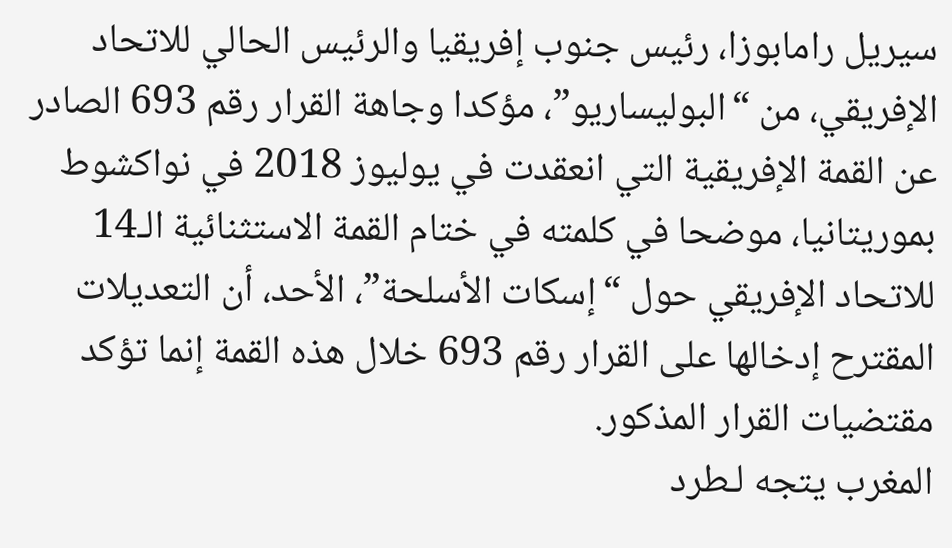سيريل رامابوزا، رئيس جنوب إفريقيا والرئيس الحالي للاتحاد الإفريقي، من “البوليساريو”، مؤكدا وجاهة القرار رقم 693 الصادر عن القمة الإفريقية التي انعقدت في يوليوز 2018 في نواكشوط بموريتانيا، موضحا في كلمته في ختام القمة الاستثنائية الـ14 للاتحاد الإفريقي حول “إسكات الأسلحة”، الأحد، أن التعديلات المقترح إدخالها على القرار رقم 693 خلال هذه القمة إنما تؤكد مقتضيات القرار المذكور.
المغرب يتجه لـطرد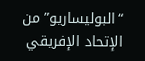“البوليساريو” من الإتحاد الإفريقي